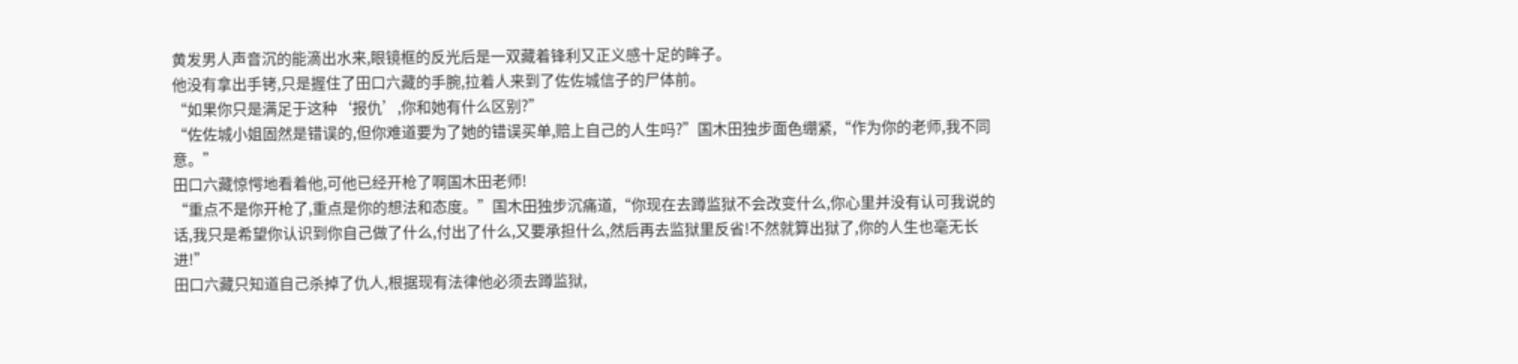黄发男人声音沉的能滴出水来,眼镜框的反光后是一双藏着锋利又正义感十足的眸子。
他没有拿出手铐,只是握住了田口六藏的手腕,拉着人来到了佐佐城信子的尸体前。
“如果你只是满足于这种‘报仇’,你和她有什么区别?”
“佐佐城小姐固然是错误的,但你难道要为了她的错误买单,赔上自己的人生吗?”国木田独步面色绷紧,“作为你的老师,我不同意。”
田口六藏惊愕地看着他,可他已经开枪了啊国木田老师!
“重点不是你开枪了,重点是你的想法和态度。”国木田独步沉痛道,“你现在去蹲监狱不会改变什么,你心里并没有认可我说的话,我只是希望你认识到你自己做了什么,付出了什么,又要承担什么,然后再去监狱里反省!不然就算出狱了,你的人生也毫无长进!”
田口六藏只知道自己杀掉了仇人,根据现有法律他必须去蹲监狱,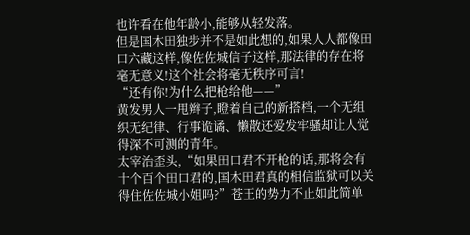也许看在他年龄小,能够从轻发落。
但是国木田独步并不是如此想的,如果人人都像田口六藏这样,像佐佐城信子这样,那法律的存在将毫无意义!这个社会将毫无秩序可言!
“还有你!为什么把枪给他——”
黄发男人一甩辫子,瞪着自己的新搭档,一个无组织无纪律、行事诡谲、懒散还爱发牢骚却让人觉得深不可测的青年。
太宰治歪头,“如果田口君不开枪的话,那将会有十个百个田口君的,国木田君真的相信监狱可以关得住佐佐城小姐吗?”苍王的势力不止如此简单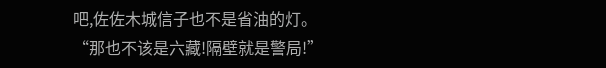吧,佐佐木城信子也不是省油的灯。
“那也不该是六藏!隔壁就是警局!”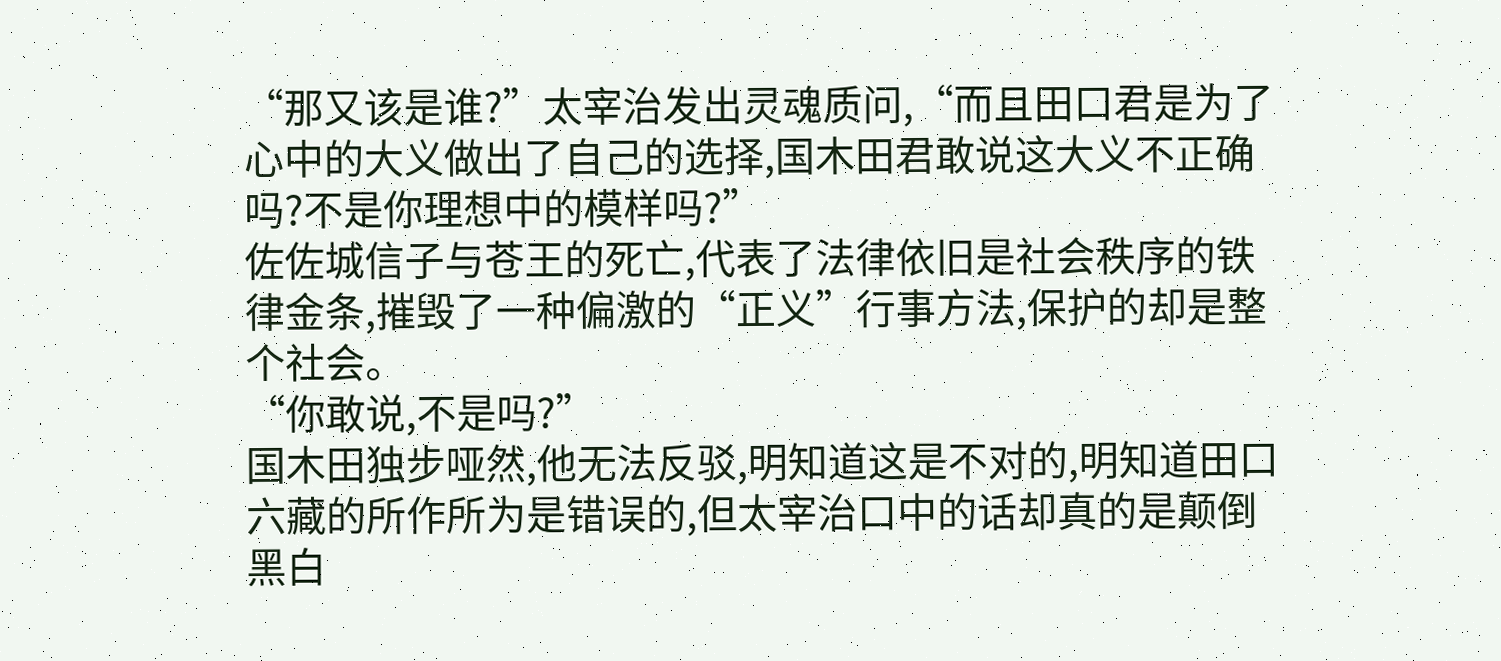“那又该是谁?”太宰治发出灵魂质问,“而且田口君是为了心中的大义做出了自己的选择,国木田君敢说这大义不正确吗?不是你理想中的模样吗?”
佐佐城信子与苍王的死亡,代表了法律依旧是社会秩序的铁律金条,摧毁了一种偏激的“正义”行事方法,保护的却是整个社会。
“你敢说,不是吗?”
国木田独步哑然,他无法反驳,明知道这是不对的,明知道田口六藏的所作所为是错误的,但太宰治口中的话却真的是颠倒黑白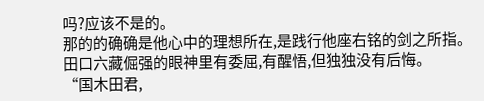吗?应该不是的。
那的的确确是他心中的理想所在,是践行他座右铭的剑之所指。
田口六藏倔强的眼神里有委屈,有醒悟,但独独没有后悔。
“国木田君,